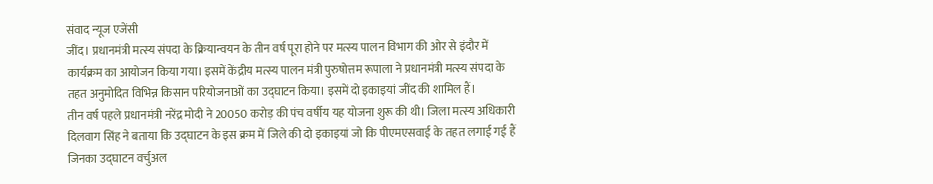संवाद न्यूज एजेंसी
जींद। प्रधानमंत्री मत्स्य संपदा के क्रियान्वयन के तीन वर्ष पूरा होने पर मत्स्य पालन विभाग की ओर से इंदौर में कार्यक्रम का आयोजन किया गया। इसमें केंद्रीय मत्स्य पालन मंत्री पुरुषोत्तम रूपाला ने प्रधानमंत्री मत्स्य संपदा के तहत अनुमोदित विभिन्न किसान परियोजनाओं का उद्घाटन किया। इसमें दो इकाइयां जींद की शामिल हैं।
तीन वर्ष पहले प्रधानमंत्री नरेंद्र मोदी ने 20050 करोड़ की पंच वर्षीय यह योजना शुरू की थी। जिला मत्स्य अधिकारी दिलवाग सिंह ने बताया कि उद्घाटन के इस क्रम में जिले की दो इकाइयां जो कि पीएमएसवाई के तहत लगाई गई हैं जिनका उद्घाटन वर्चुअल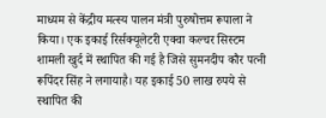माध्यम से केंद्रीय मत्स्य पालन मंत्री पुरुषोत्तम रूपाला ने किया। एक इकाई रिर्सक्यूलेटरी एक्वा कल्चर सिस्टम शामली खुर्द में स्थापित की गई है जिसे सुमनदीप कौर पत्नी रूपिंदर सिंह ने लगायाहै। यह इकाई 50 लाख रुपये से स्थापित की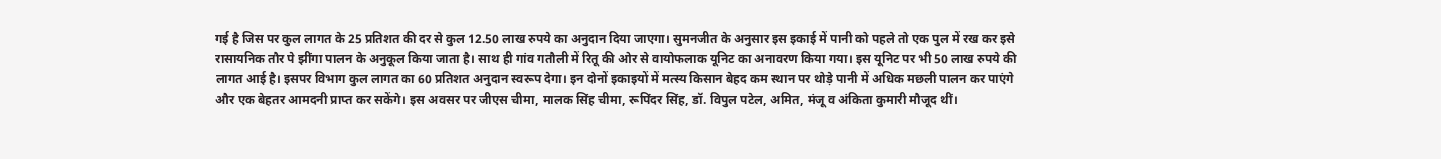गई है जिस पर कुल लागत के 25 प्रतिशत की दर से कुल 12.50 लाख रुपये का अनुदान दिया जाएगा। सुमनजीत के अनुसार इस इकाई में पानी को पहले तो एक पुल में रख कर इसे रासायनिक तौर पे झींगा पालन के अनुकूल किया जाता है। साथ ही गांव गतौली में रितू की ओर से वायोफलाक यूनिट का अनावरण किया गया। इस यूनिट पर भी 50 लाख रुपये की लागत आई है। इसपर विभाग कुल लागत का 60 प्रतिशत अनुदान स्वरूप देगा। इन दोनों इकाइयों में मत्स्य किसान बेहद कम स्थान पर थोड़े पानी में अधिक मछली पालन कर पाएंगे और एक बेहतर आमदनी प्राप्त कर सकेंगे। इस अवसर पर जीएस चीमा, मालक सिंह चीमा, रूपिंदर सिंह, डॉ. विपुल पटेल, अमित, मंजू व अंकिता कुमारी मौजूद थीं।